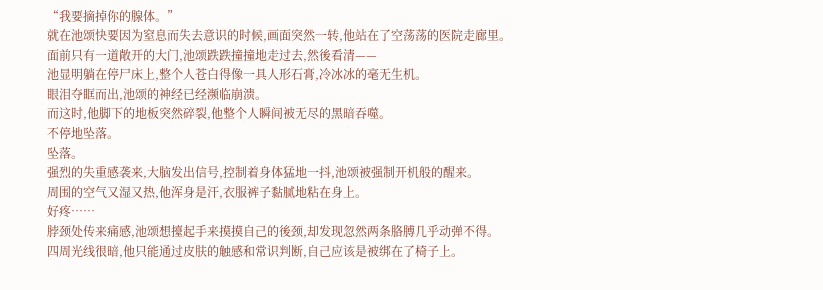“我要摘掉你的腺体。”
就在池颂快要因为窒息而失去意识的时候,画面突然一转,他站在了空荡荡的医院走廊里。
面前只有一道敞开的大门,池颂跌跌撞撞地走过去,然後看清——
池显明躺在停尸床上,整个人苍白得像一具人形石膏,冷冰冰的毫无生机。
眼泪夺眶而出,池颂的神经已经濒临崩溃。
而这时,他脚下的地板突然碎裂,他整个人瞬间被无尽的黑暗吞噬。
不停地坠落。
坠落。
强烈的失重感袭来,大脑发出信号,控制着身体猛地一抖,池颂被强制开机般的醒来。
周围的空气又湿又热,他浑身是汗,衣服裤子黏腻地粘在身上。
好疼……
脖颈处传来痛感,池颂想擡起手来摸摸自己的後颈,却发现忽然两条胳膊几乎动弹不得。
四周光线很暗,他只能通过皮肤的触感和常识判断,自己应该是被绑在了椅子上。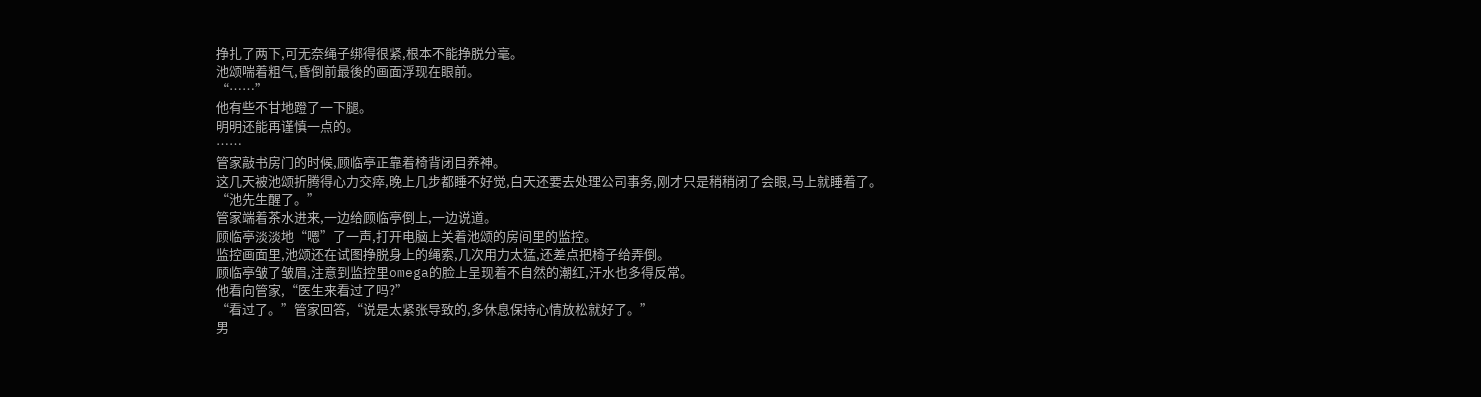挣扎了两下,可无奈绳子绑得很紧,根本不能挣脱分毫。
池颂喘着粗气,昏倒前最後的画面浮现在眼前。
“……”
他有些不甘地蹬了一下腿。
明明还能再谨慎一点的。
……
管家敲书房门的时候,顾临亭正靠着椅背闭目养神。
这几天被池颂折腾得心力交瘁,晚上几步都睡不好觉,白天还要去处理公司事务,刚才只是稍稍闭了会眼,马上就睡着了。
“池先生醒了。”
管家端着茶水进来,一边给顾临亭倒上,一边说道。
顾临亭淡淡地“嗯”了一声,打开电脑上关着池颂的房间里的监控。
监控画面里,池颂还在试图挣脱身上的绳索,几次用力太猛,还差点把椅子给弄倒。
顾临亭皱了皱眉,注意到监控里omega的脸上呈现着不自然的潮红,汗水也多得反常。
他看向管家,“医生来看过了吗?”
“看过了。”管家回答,“说是太紧张导致的,多休息保持心情放松就好了。”
男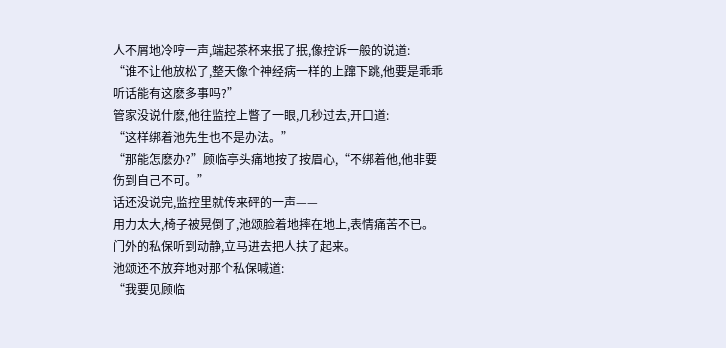人不屑地冷哼一声,端起茶杯来抿了抿,像控诉一般的说道:
“谁不让他放松了,整天像个神经病一样的上蹿下跳,他要是乖乖听话能有这麽多事吗?”
管家没说什麽,他往监控上瞥了一眼,几秒过去,开口道:
“这样绑着池先生也不是办法。”
“那能怎麽办?”顾临亭头痛地按了按眉心,“不绑着他,他非要伤到自己不可。”
话还没说完,监控里就传来砰的一声——
用力太大,椅子被晃倒了,池颂脸着地摔在地上,表情痛苦不已。
门外的私保听到动静,立马进去把人扶了起来。
池颂还不放弃地对那个私保喊道:
“我要见顾临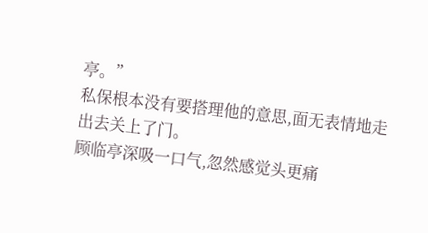亭。”
私保根本没有要搭理他的意思,面无表情地走出去关上了门。
顾临亭深吸一口气,忽然感觉头更痛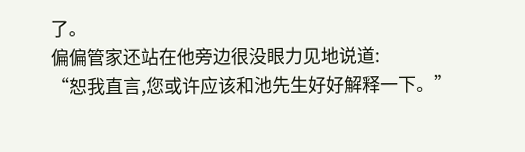了。
偏偏管家还站在他旁边很没眼力见地说道:
“恕我直言,您或许应该和池先生好好解释一下。”